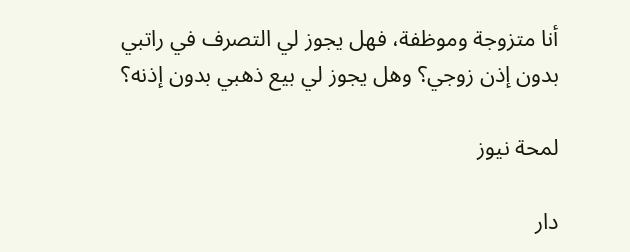أنا متزوجة وموظفة، فهل يجوز لي التصرف في راتبي بدون إذن زوجي؟ وهل يجوز لي بيع ذهبي بدون إذنه؟

لمحة نيوز

دار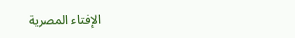الإفتاء المصرية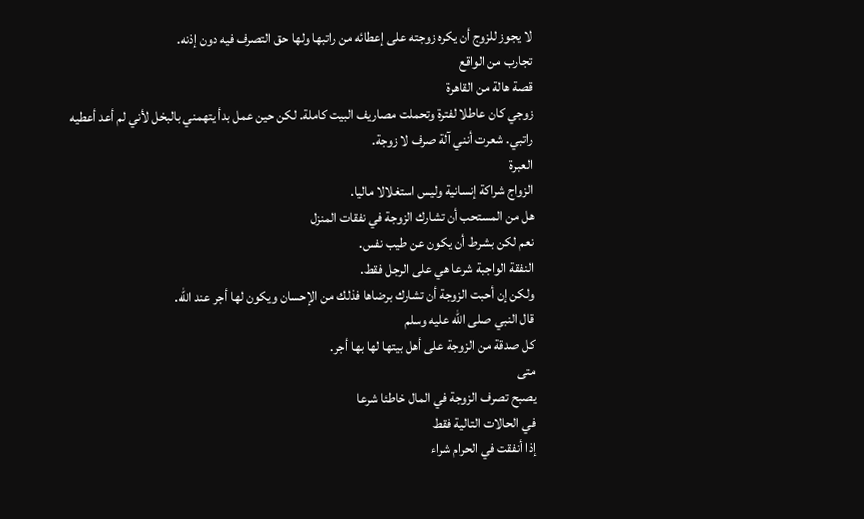لا يجوز للزوج أن يكره زوجته على إعطائه من راتبها ولها حق التصرف فيه دون إذنه.
تجارب من الواقع
قصة هالة من القاهرة
زوجي كان عاطلا لفترة وتحملت مصاريف البيت كاملة. لكن حين عمل بدأ يتهمني بالبخل لأني لم أعد أعطيه راتبي. شعرت أنني آلة صرف لا زوجة.
العبرة
الزواج شراكة إنسانية وليس استغلالا ماليا.
هل من المستحب أن تشارك الزوجة في نفقات المنزل
نعم لكن بشرط أن يكون عن طيب نفس.
النفقة الواجبة شرعا هي على الرجل فقط.
ولكن إن أحبت الزوجة أن تشارك برضاها فذلك من الإحسان ويكون لها أجر عند الله.
قال النبي صلى الله عليه وسلم
كل صدقة من الزوجة على أهل بيتها لها بها أجر.
متى
يصبح تصرف الزوجة في المال خاطئا شرعا
في الحالات التالية فقط
إذا أنفقت في الحرام شراء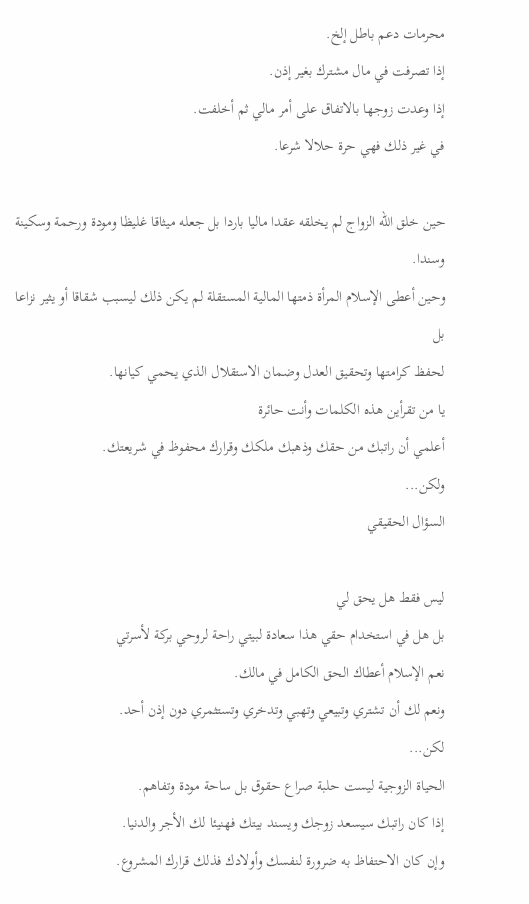محرمات دعم باطل إلخ.
إذا تصرفت في مال مشترك بغير إذن.
إذا وعدت زوجها بالاتفاق على أمر مالي ثم أخلفت.
في غير ذلك فهي حرة حلالا شرعا.

حين خلق الله الزواج لم يخلقه عقدا ماليا باردا بل جعله ميثاقا غليظا ومودة ورحمة وسكينة وسندا.
وحين أعطى الإسلام المرأة ذمتها المالية المستقلة لم يكن ذلك ليسبب شقاقا أو يثير نزاعا بل
لحفظ كرامتها وتحقيق العدل وضمان الاستقلال الذي يحمي كيانها.
يا من تقرأين هذه الكلمات وأنت حائرة
أعلمي أن راتبك من حقك وذهبك ملكك وقرارك محفوظ في شريعتك.
ولكن...
السؤال الحقيقي

ليس فقط هل يحق لي
بل هل في استخدام حقي هذا سعادة لبيتي راحة لروحي بركة لأسرتي
نعم الإسلام أعطاك الحق الكامل في مالك.
ونعم لك أن تشتري وتبيعي وتهبي وتدخري وتستثمري دون إذن أحد.
لكن...
الحياة الزوجية ليست حلبة صراع حقوق بل ساحة مودة وتفاهم.
إذا كان راتبك سيسعد زوجك ويسند بيتك فهنيئا لك الأجر والدنيا.
وإن كان الاحتفاظ به ضرورة لنفسك وأولادك فذلك قرارك المشروع.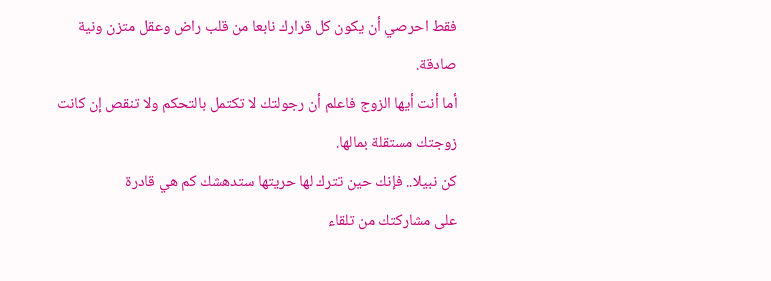فقط احرصي أن يكون كل قرارك نابعا من قلب راض وعقل متزن ونية صادقة.
أما أنت أيها الزوج فاعلم أن رجولتك لا تكتمل بالتحكم ولا تنقص إن كانت زوجتك مستقلة بمالها.
كن نبيلا.. فإنك حين تترك لها حريتها ستدهشك كم هي قادرة
على مشاركتك من تلقاء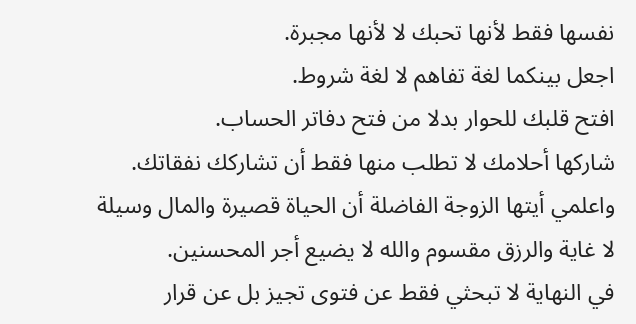نفسها فقط لأنها تحبك لا لأنها مجبرة.
اجعل بينكما لغة تفاهم لا لغة شروط.
افتح قلبك للحوار بدلا من فتح دفاتر الحساب.
شاركها أحلامك لا تطلب منها فقط أن تشاركك نفقاتك.
واعلمي أيتها الزوجة الفاضلة أن الحياة قصيرة والمال وسيلة لا غاية والرزق مقسوم والله لا يضيع أجر المحسنين.
في النهاية لا تبحثي فقط عن فتوى تجيز بل عن قرار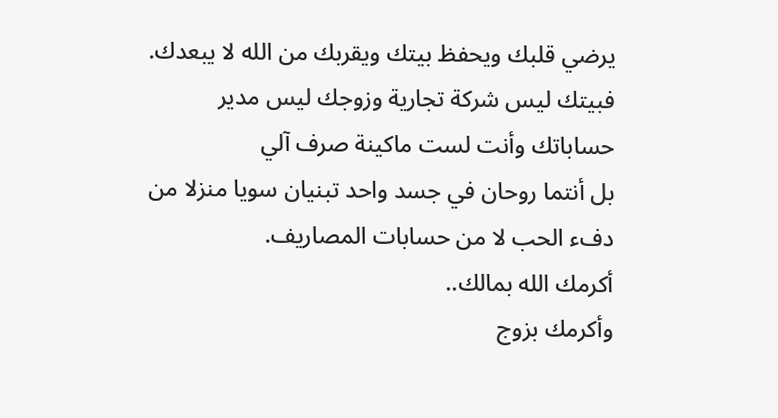يرضي قلبك ويحفظ بيتك ويقربك من الله لا يبعدك.
فبيتك ليس شركة تجارية وزوجك ليس مدير حساباتك وأنت لست ماكينة صرف آلي
بل أنتما روحان في جسد واحد تبنيان سويا منزلا من دفء الحب لا من حسابات المصاريف.
أكرمك الله بمالك..
وأكرمك بزوج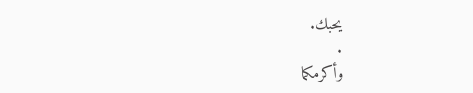يحبك.
.
وأكرمكما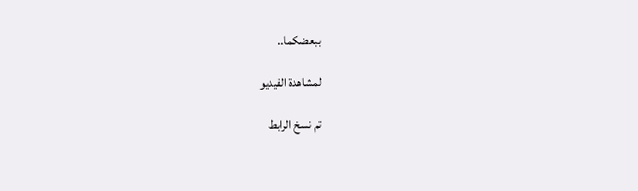ببعضكما..

لمشاهدة الفيديو

تم نسخ الرابط